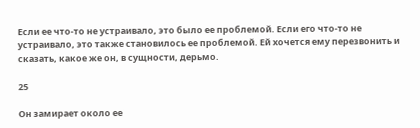Если ее что-то не устраивало, это было ее проблемой. Если его что-то не устраивало, это также становилось ее проблемой. Ей хочется ему перезвонить и сказать, какое же он, в сущности, дерьмо.

25

Он замирает около ее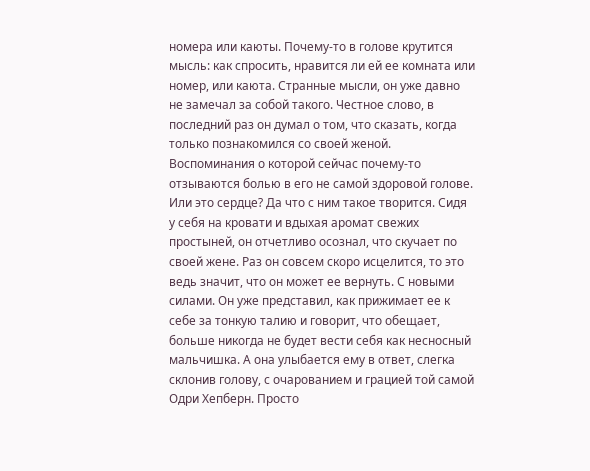номера или каюты. Почему-то в голове крутится мысль: как спросить, нравится ли ей ее комната или номер, или каюта. Странные мысли, он уже давно не замечал за собой такого. Честное слово, в последний раз он думал о том, что сказать, когда только познакомился со своей женой. Воспоминания о которой сейчас почему-то отзываются болью в его не самой здоровой голове. Или это сердце? Да что с ним такое творится. Сидя у себя на кровати и вдыхая аромат свежих простыней, он отчетливо осознал, что скучает по своей жене. Раз он совсем скоро исцелится, то это ведь значит, что он может ее вернуть. С новыми силами. Он уже представил, как прижимает ее к себе за тонкую талию и говорит, что обещает, больше никогда не будет вести себя как несносный мальчишка. А она улыбается ему в ответ, слегка склонив голову, с очарованием и грацией той самой Одри Хепберн. Просто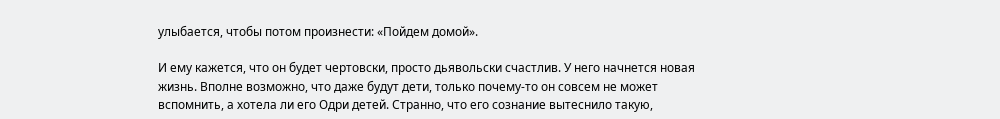улыбается, чтобы потом произнести: «Пойдем домой».

И ему кажется, что он будет чертовски, просто дьявольски счастлив. У него начнется новая жизнь. Вполне возможно, что даже будут дети, только почему-то он совсем не может вспомнить, а хотела ли его Одри детей. Странно, что его сознание вытеснило такую,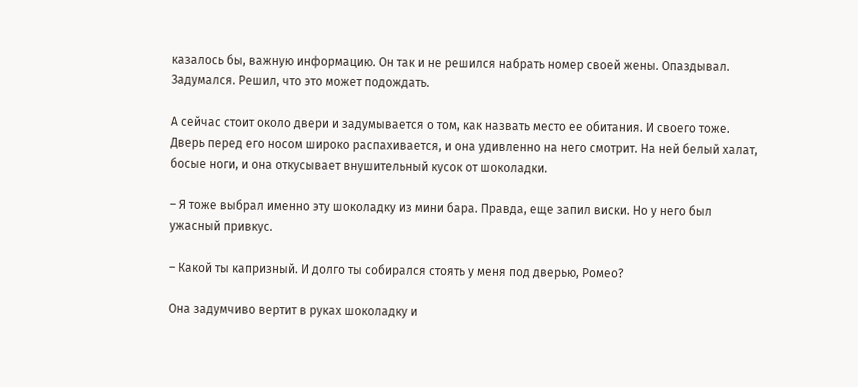казалось бы, важную информацию. Он так и не решился набрать номер своей жены. Опаздывал. Задумался. Решил, что это может подождать.

А сейчас стоит около двери и задумывается о том, как назвать место ее обитания. И своего тоже. Дверь перед его носом широко распахивается, и она удивленно на него смотрит. На ней белый халат, босые ноги, и она откусывает внушительный кусок от шоколадки.

– Я тоже выбрал именно эту шоколадку из мини бара. Правда, еще запил виски. Но у него был ужасный привкус.

– Какой ты капризный. И долго ты собирался стоять у меня под дверью, Ромео?

Она задумчиво вертит в руках шоколадку и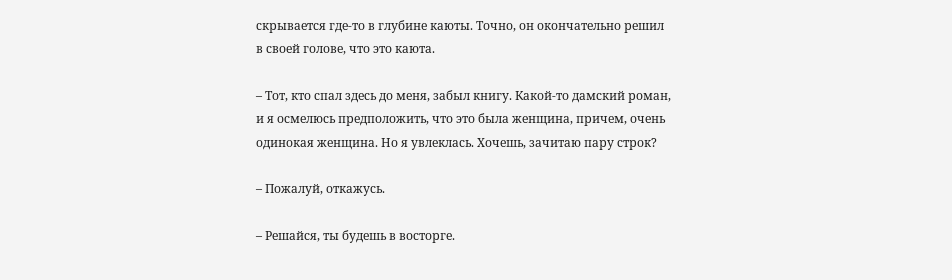скрывается где-то в глубине каюты. Точно, он окончательно решил в своей голове, что это каюта.

– Тот, кто спал здесь до меня, забыл книгу. Какой-то дамский роман, и я осмелюсь предположить, что это была женщина, причем, очень одинокая женщина. Но я увлеклась. Хочешь, зачитаю пару строк?

– Пожалуй, откажусь.

– Решайся, ты будешь в восторге.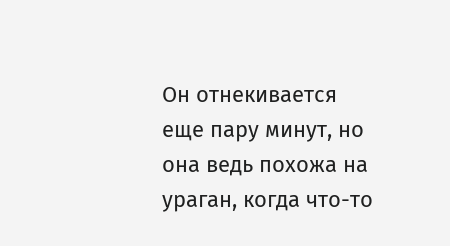Он отнекивается еще пару минут, но она ведь похожа на ураган, когда что-то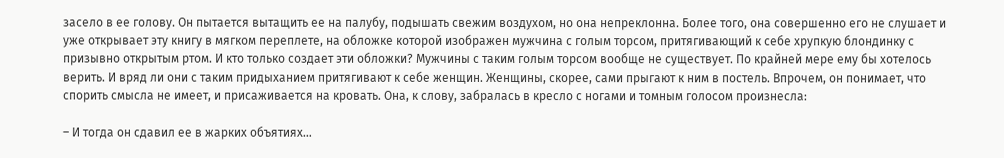засело в ее голову. Он пытается вытащить ее на палубу, подышать свежим воздухом, но она непреклонна. Более того, она совершенно его не слушает и уже открывает эту книгу в мягком переплете, на обложке которой изображен мужчина с голым торсом, притягивающий к себе хрупкую блондинку с призывно открытым ртом. И кто только создает эти обложки? Мужчины с таким голым торсом вообще не существует. По крайней мере ему бы хотелось верить. И вряд ли они с таким придыханием притягивают к себе женщин. Женщины, скорее, сами прыгают к ним в постель. Впрочем, он понимает, что спорить смысла не имеет, и присаживается на кровать. Она, к слову, забралась в кресло с ногами и томным голосом произнесла:

– И тогда он сдавил ее в жарких объятиях…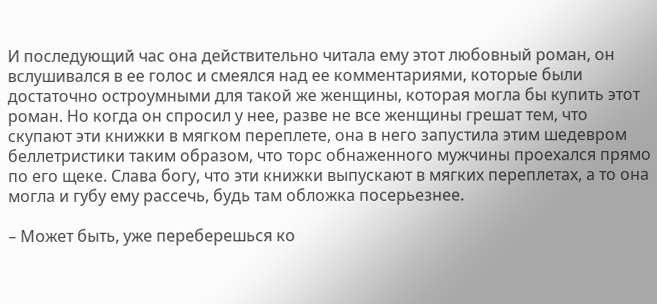И последующий час она действительно читала ему этот любовный роман, он вслушивался в ее голос и смеялся над ее комментариями, которые были достаточно остроумными для такой же женщины, которая могла бы купить этот роман. Но когда он спросил у нее, разве не все женщины грешат тем, что скупают эти книжки в мягком переплете, она в него запустила этим шедевром беллетристики таким образом, что торс обнаженного мужчины проехался прямо по его щеке. Слава богу, что эти книжки выпускают в мягких переплетах, а то она могла и губу ему рассечь, будь там обложка посерьезнее.

– Может быть, уже переберешься ко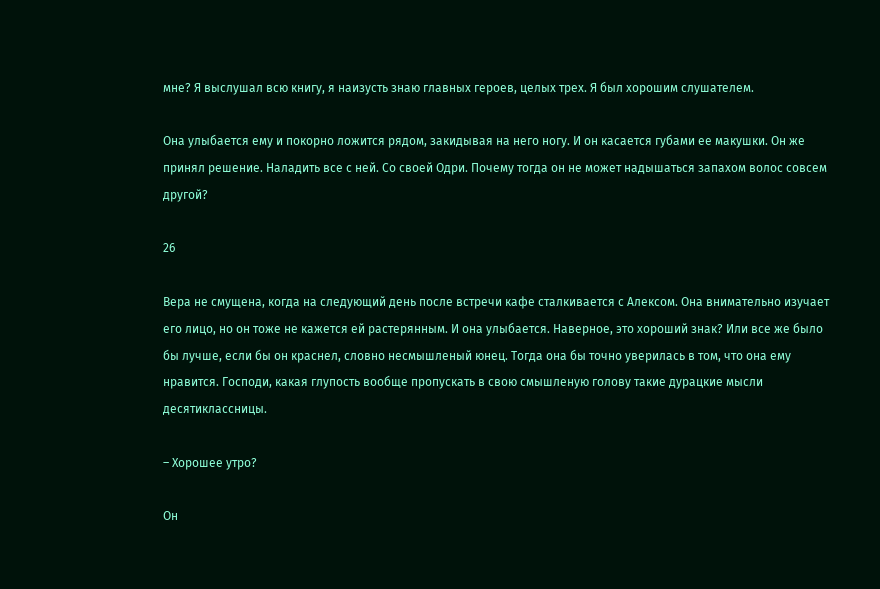мне? Я выслушал всю книгу, я наизусть знаю главных героев, целых трех. Я был хорошим слушателем.

Она улыбается ему и покорно ложится рядом, закидывая на него ногу. И он касается губами ее макушки. Он же принял решение. Наладить все с ней. Со своей Одри. Почему тогда он не может надышаться запахом волос совсем другой?

26

Вера не смущена, когда на следующий день после встречи кафе сталкивается с Алексом. Она внимательно изучает его лицо, но он тоже не кажется ей растерянным. И она улыбается. Наверное, это хороший знак? Или все же было бы лучше, если бы он краснел, словно несмышленый юнец. Тогда она бы точно уверилась в том, что она ему нравится. Господи, какая глупость вообще пропускать в свою смышленую голову такие дурацкие мысли десятиклассницы.

– Хорошее утро?

Он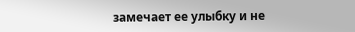замечает ее улыбку и не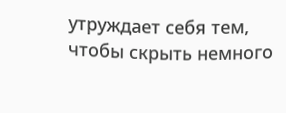утруждает себя тем, чтобы скрыть немного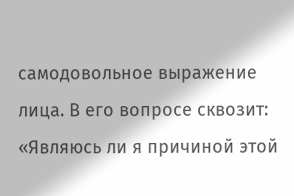самодовольное выражение лица. В его вопросе сквозит: «Являюсь ли я причиной этой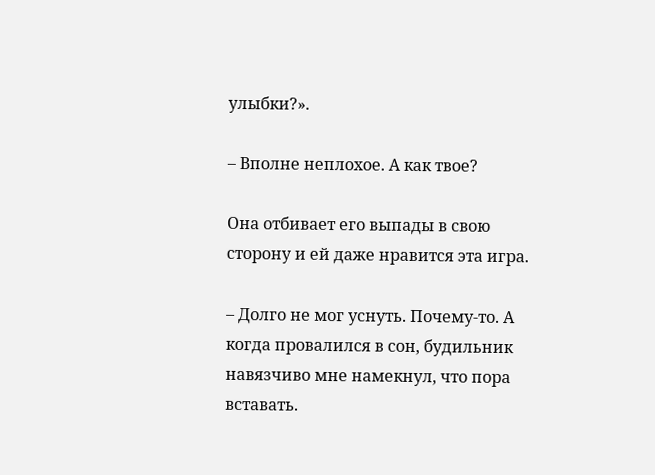улыбки?».

– Вполне неплохое. А как твое?

Она отбивает его выпады в свою сторону и ей даже нравится эта игра.

– Долго не мог уснуть. Почему-то. А когда провалился в сон, будильник навязчиво мне намекнул, что пора вставать.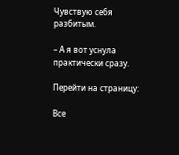Чувствую себя разбитым.

– А я вот уснула практически сразу.

Перейти на страницу:

Все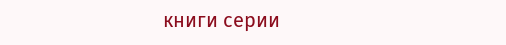книги серии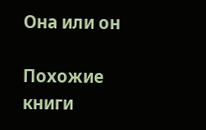Она или он

Похожие книги